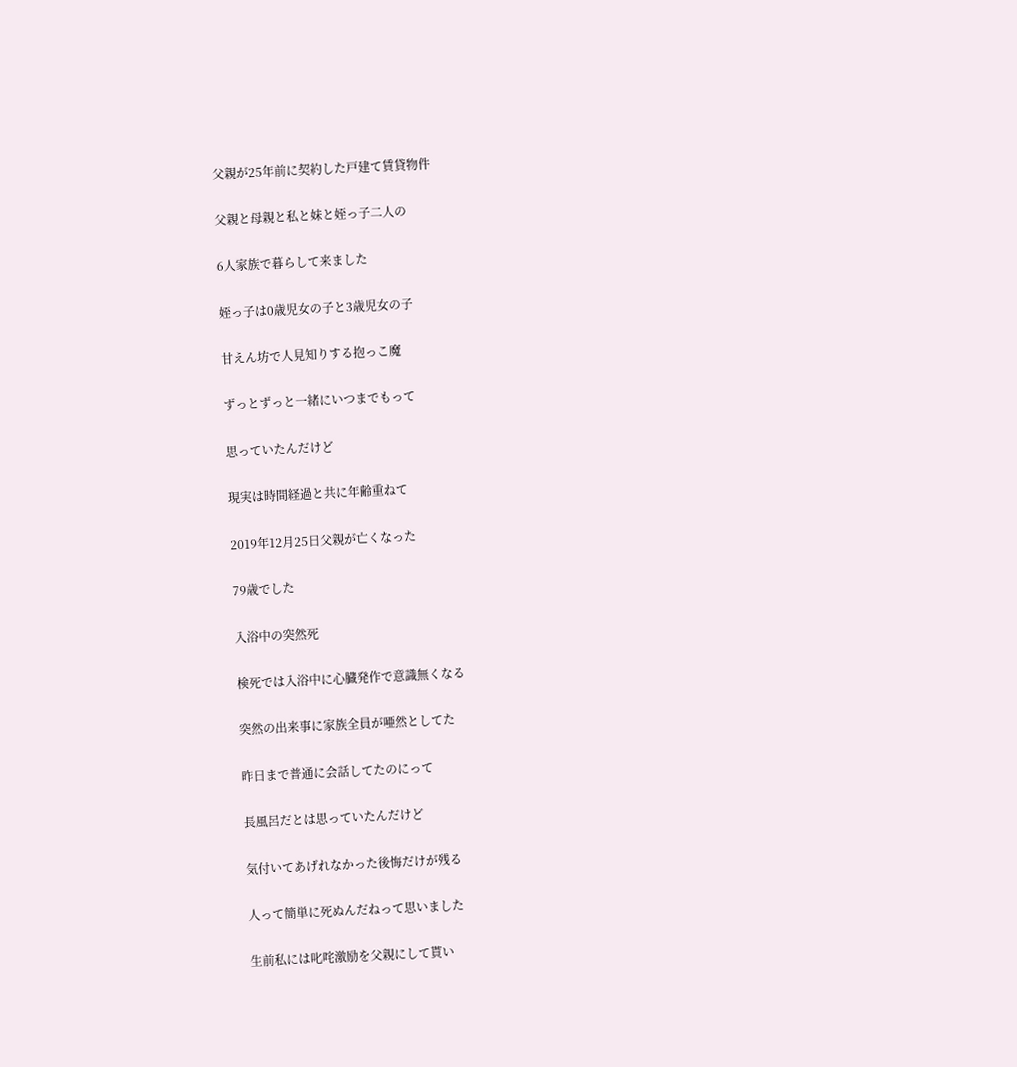父親が25年前に契約した戸建て賃貸物件

父親と母親と私と妹と姪っ子二人の

6人家族で暮らして来ました

姪っ子は0歳児女の子と3歳児女の子

甘えん坊で人見知りする抱っこ魔

ずっとずっと一緒にいつまでもって

思っていたんだけど

現実は時間経過と共に年齢重ねて

2019年12月25日父親が亡くなった

79歳でした

入浴中の突然死

検死では入浴中に心臓発作で意識無くなる

突然の出来事に家族全員が唖然としてた

昨日まで普通に会話してたのにって

長風呂だとは思っていたんだけど

気付いてあげれなかった後悔だけが残る

人って簡単に死ぬんだねって思いました

生前私には叱咤激励を父親にして貰い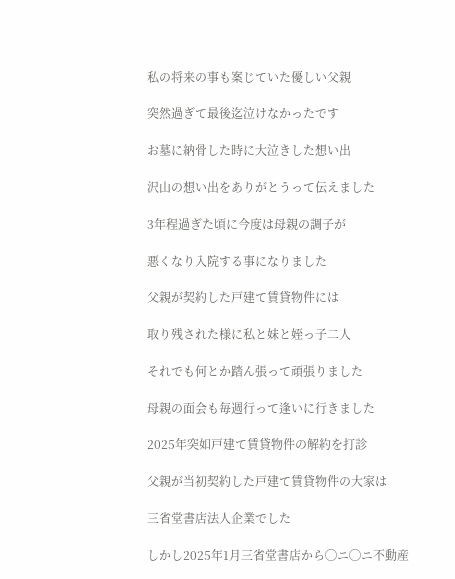私の将来の事も案じていた優しい父親

突然過ぎて最後迄泣けなかったです

お墓に納骨した時に大泣きした想い出

沢山の想い出をありがとうって伝えました

3年程過ぎた頃に今度は母親の調子が

悪くなり入院する事になりました

父親が契約した戸建て賃貸物件には

取り残された様に私と妹と姪っ子二人

それでも何とか踏ん張って頑張りました

母親の面会も毎週行って逢いに行きました

2025年突如戸建て賃貸物件の解約を打診

父親が当初契約した戸建て賃貸物件の大家は

三省堂書店法人企業でした

しかし2025年1月三省堂書店から◯ニ◯ニ不動産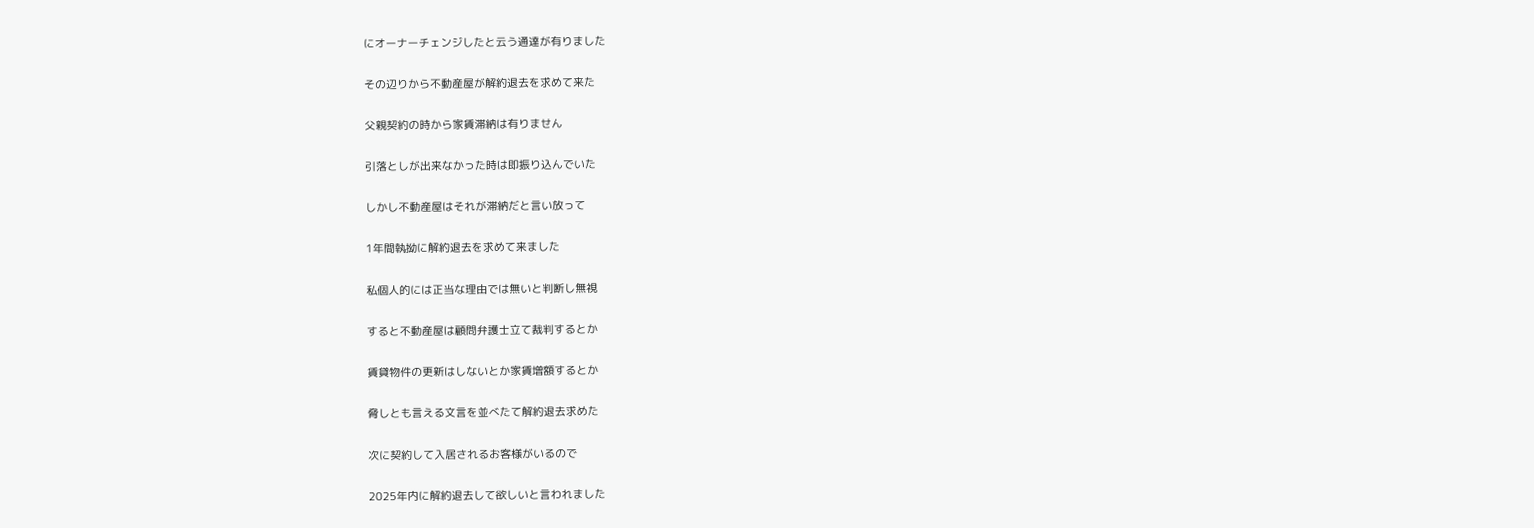にオーナーチェンジしたと云う通達が有りました

その辺りから不動産屋が解約退去を求めて来た

父親契約の時から家賃滞納は有りません

引落としが出来なかった時は即振り込んでいた

しかし不動産屋はそれが滞納だと言い放って

1年間執拗に解約退去を求めて来ました

私個人的には正当な理由では無いと判断し無視

すると不動産屋は顧問弁護士立て裁判するとか

賃貸物件の更新はしないとか家賃増額するとか

脅しとも言える文言を並べたて解約退去求めた

次に契約して入居されるお客様がいるので

2025年内に解約退去して欲しいと言われました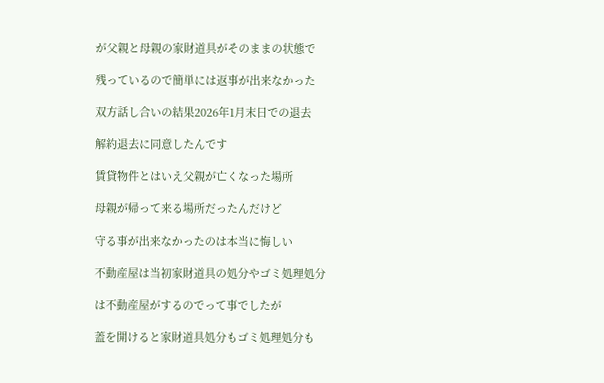が父親と母親の家財道具がそのままの状態で

残っているので簡単には返事が出来なかった

双方話し合いの結果2026年1月末日での退去

解約退去に同意したんです

賃貸物件とはいえ父親が亡くなった場所

母親が帰って来る場所だったんだけど

守る事が出来なかったのは本当に悔しい

不動産屋は当初家財道具の処分やゴミ処理処分

は不動産屋がするのでって事でしたが

蓋を開けると家財道具処分もゴミ処理処分も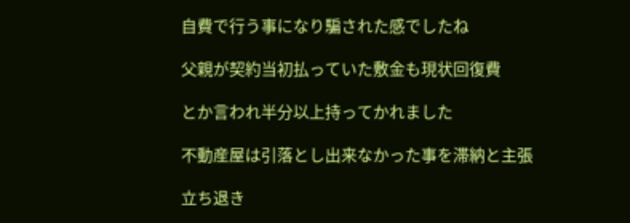自費で行う事になり騙された感でしたね

父親が契約当初払っていた敷金も現状回復費

とか言われ半分以上持ってかれました

不動産屋は引落とし出来なかった事を滞納と主張

立ち退き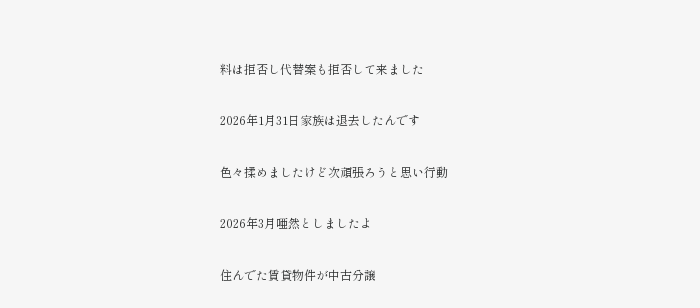料は拒否し代替案も拒否して来ました

2026年1月31日家族は退去したんです

色々揉めましたけど次頑張ろうと思い行動

2026年3月唖然としましたよ

住んでた賃貸物件が中古分譲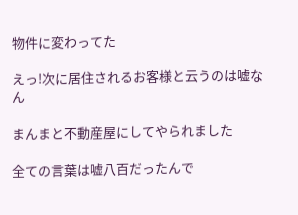物件に変わってた

えっ!次に居住されるお客様と云うのは嘘なん

まんまと不動産屋にしてやられました

全ての言葉は嘘八百だったんで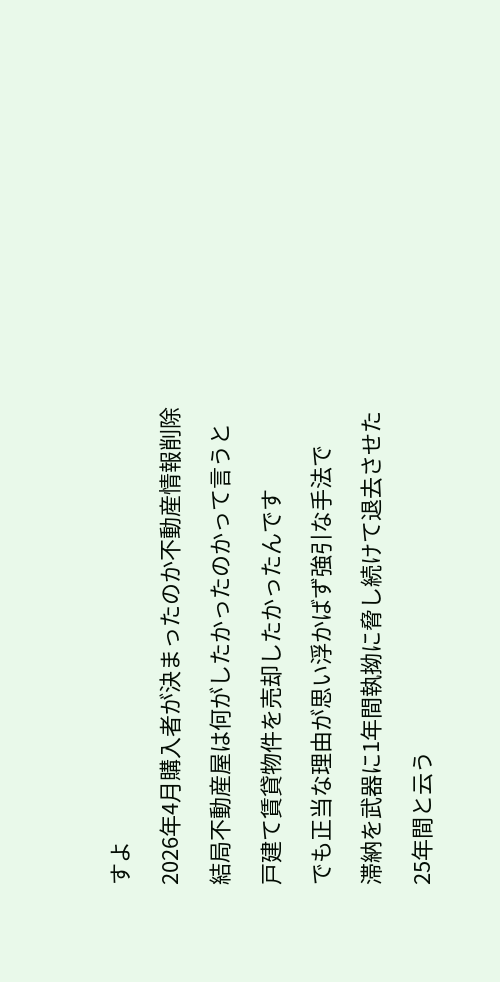すよ

2026年4月購入者が決まったのか不動産情報削除

結局不動産屋は何がしたかったのかって言うと

戸建て賃貸物件を売却したかったんです

でも正当な理由が思い浮かばず強引な手法で

滞納を武器に1年間執拗に脅し続けて退去させた

25年間と云う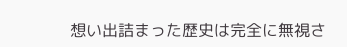想い出詰まった歴史は完全に無視さ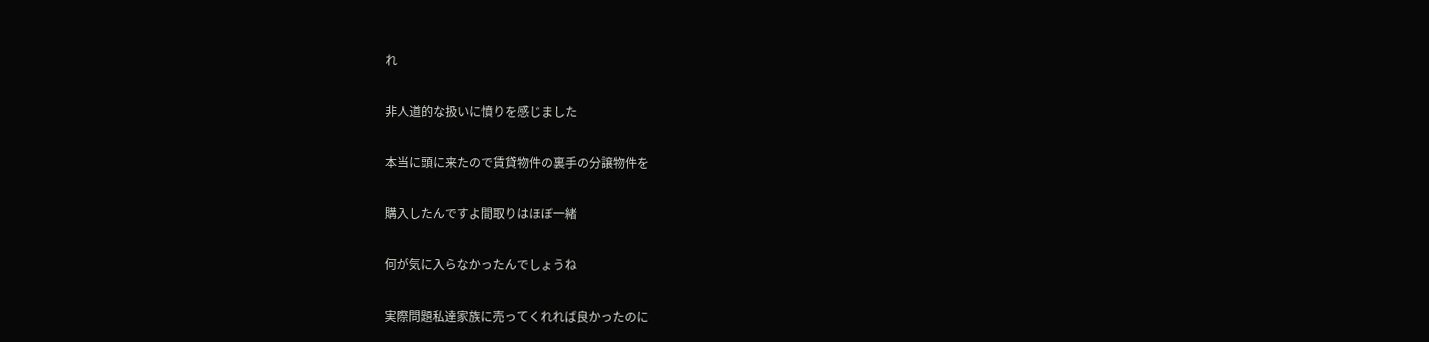れ

非人道的な扱いに憤りを感じました

本当に頭に来たので賃貸物件の裏手の分譲物件を

購入したんですよ間取りはほぼ一緒

何が気に入らなかったんでしょうね

実際問題私達家族に売ってくれれば良かったのに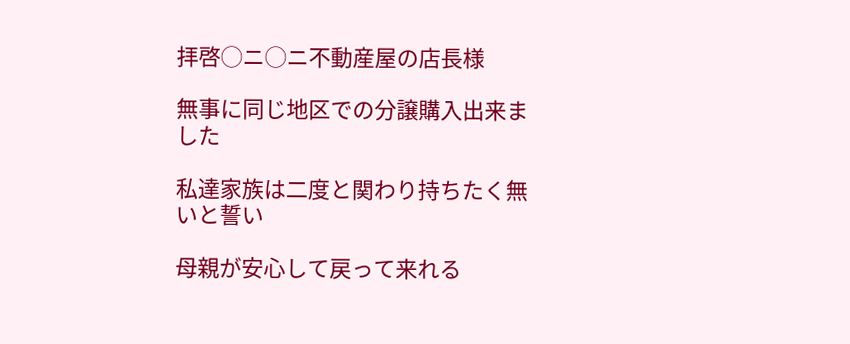拝啓◯ニ◯ニ不動産屋の店長様

無事に同じ地区での分譲購入出来ました

私達家族は二度と関わり持ちたく無いと誓い

母親が安心して戻って来れる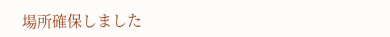場所確保しました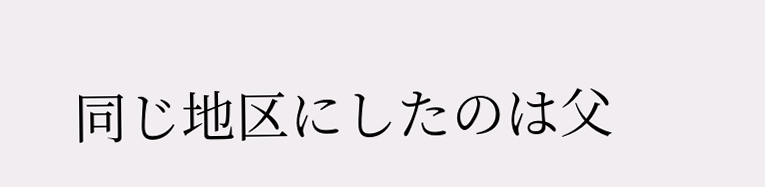同じ地区にしたのは父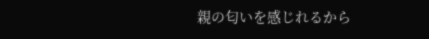親の匂いを感じれるから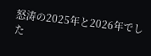怒涛の2025年と2026年でした